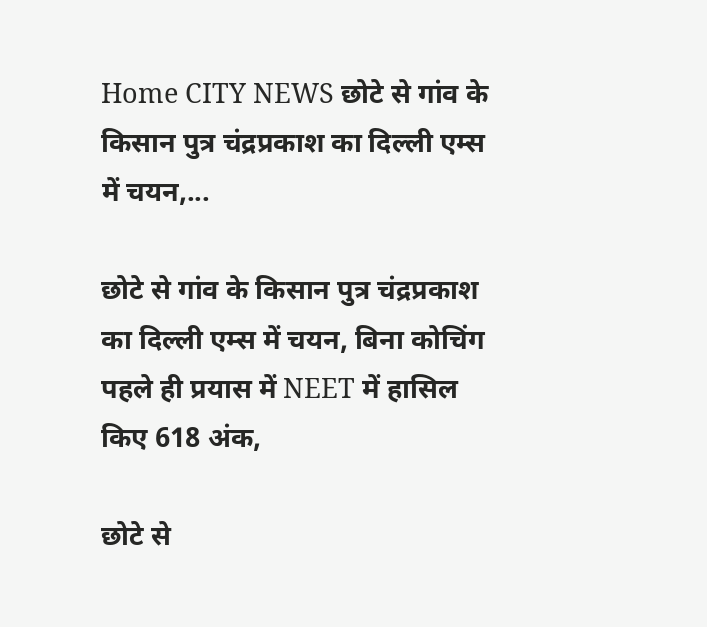Home CITY NEWS छोटे से गांव के किसान पुत्र चंद्रप्रकाश का दिल्ली एम्स में चयन,...

छोटे से गांव के किसान पुत्र चंद्रप्रकाश का दिल्ली एम्स में चयन, बिना कोचिंग पहले ही प्रयास में NEET में हासिल किए 618 अंक,

छोटे से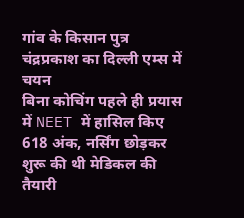गांव के किसान पुत्र चंद्रप्रकाश का दिल्ली एम्स में चयन
बिना कोचिंग पहले ही प्रयास में NEET में हासिल किए 618 अंक, नर्सिंग छोड़कर शुरू की थी मेडिकल की तैयारी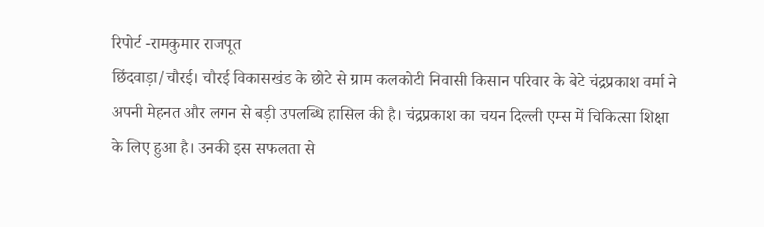रिपोर्ट -रामकुमार राजपूत
छिंदवाड़ा/चौरई। चौरई विकासखंड के छोटे से ग्राम कलकोटी निवासी किसान परिवार के बेटे चंद्रप्रकाश वर्मा ने अपनी मेहनत और लगन से बड़ी उपलब्धि हासिल की है। चंद्रप्रकाश का चयन दिल्ली एम्स में चिकित्सा शिक्षा के लिए हुआ है। उनकी इस सफलता से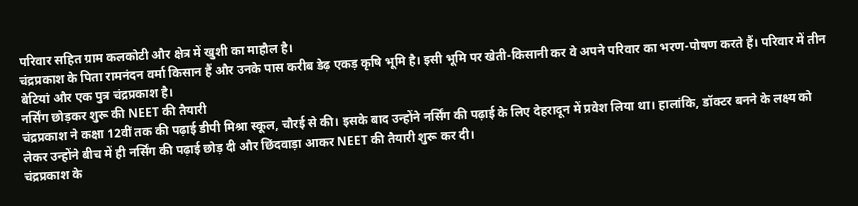परिवार सहित ग्राम कलकोटी और क्षेत्र में खुशी का माहौल है।
चंद्रप्रकाश के पिता रामनंदन वर्मा किसान हैं और उनके पास करीब डेढ़ एकड़ कृषि भूमि है। इसी भूमि पर खेती-किसानी कर वे अपने परिवार का भरण-पोषण करते हैं। परिवार में तीन बेटियां और एक पुत्र चंद्रप्रकाश है।
नर्सिंग छोड़कर शुरू की NEET की तैयारी
चंद्रप्रकाश ने कक्षा 12वीं तक की पढ़ाई डीपी मिश्रा स्कूल, चौरई से की। इसके बाद उन्होंने नर्सिंग की पढ़ाई के लिए देहरादून में प्रवेश लिया था। हालांकि, डॉक्टर बनने के लक्ष्य को लेकर उन्होंने बीच में ही नर्सिंग की पढ़ाई छोड़ दी और छिंदवाड़ा आकर NEET की तैयारी शुरू कर दी।
चंद्रप्रकाश के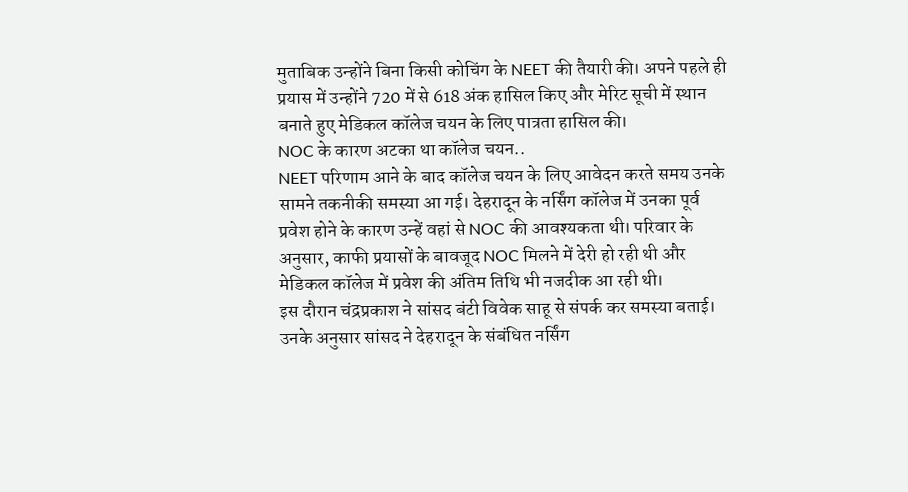मुताबिक उन्होंने बिना किसी कोचिंग के NEET की तैयारी की। अपने पहले ही प्रयास में उन्होंने 720 में से 618 अंक हासिल किए और मेरिट सूची में स्थान बनाते हुए मेडिकल कॉलेज चयन के लिए पात्रता हासिल की।
NOC के कारण अटका था कॉलेज चयन..
NEET परिणाम आने के बाद कॉलेज चयन के लिए आवेदन करते समय उनके सामने तकनीकी समस्या आ गई। देहरादून के नर्सिंग कॉलेज में उनका पूर्व प्रवेश होने के कारण उन्हें वहां से NOC की आवश्यकता थी। परिवार के अनुसार, काफी प्रयासों के बावजूद NOC मिलने में देरी हो रही थी और मेडिकल कॉलेज में प्रवेश की अंतिम तिथि भी नजदीक आ रही थी।
इस दौरान चंद्रप्रकाश ने सांसद बंटी विवेक साहू से संपर्क कर समस्या बताई। उनके अनुसार सांसद ने देहरादून के संबंधित नर्सिंग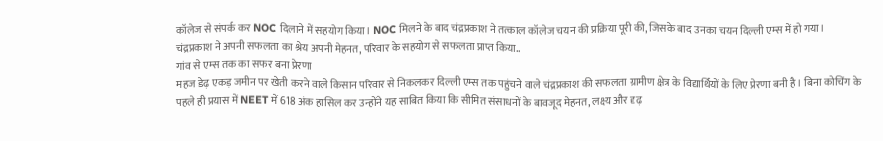कॉलेज से संपर्क कर NOC दिलाने में सहयोग किया। NOC मिलने के बाद चंद्रप्रकाश ने तत्काल कॉलेज चयन की प्रक्रिया पूरी की, जिसके बाद उनका चयन दिल्ली एम्स में हो गया।
चंद्रप्रकाश ने अपनी सफलता का श्रेय अपनी मेहनत, परिवार के सहयोग से सफलता प्राप्त किया..
गांव से एम्स तक का सफर बना प्रेरणा
महज डेढ़ एकड़ जमीन पर खेती करने वाले किसान परिवार से निकलकर दिल्ली एम्स तक पहुंचने वाले चंद्रप्रकाश की सफलता ग्रामीण क्षेत्र के विद्यार्थियों के लिए प्रेरणा बनी है। बिना कोचिंग के पहले ही प्रयास में NEET में 618 अंक हासिल कर उन्होंने यह साबित किया कि सीमित संसाधनों के बावजूद मेहनत, लक्ष्य और दृढ़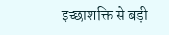इच्छाशक्ति से बड़ी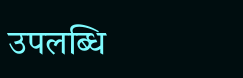उपलब्धि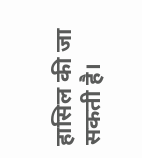हासिल की जा सकती है।